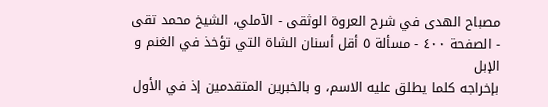مصباح الهدى في شرح العروة الوثقى - الآملي، الشيخ محمد تقى - الصفحة ٤٠٠ - مسألة ٥ أقل أسنان الشاة التي تؤخذ في الغنم و الإبل
بإخراجه كلما يطلق عليه الاسم، و بالخبرين المتقدمين إذ في الأول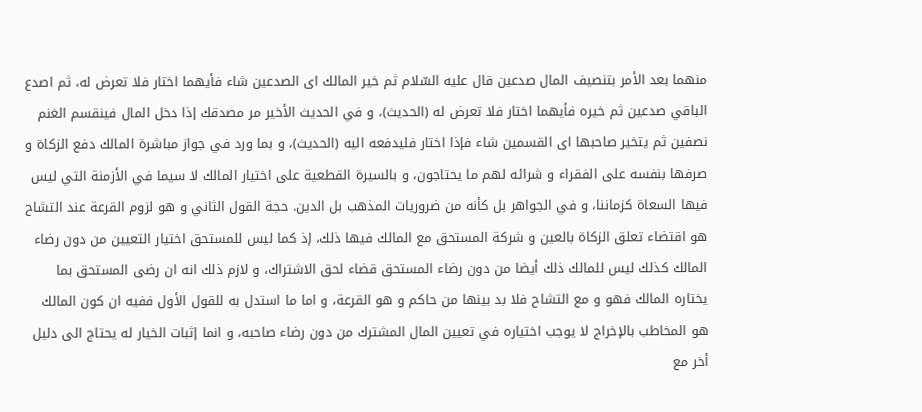منهما بعد الأمر بتنصيف المال صدعين قال عليه السّلام ثم خير المالك اى الصدعين شاء فأيهما اختار فلا تعرض له، ثم اصدع الباقي صدعين ثم خيره فأيهما اختار فلا تعرض له (الحديث)، و في الحديث الأخير مر مصدقك إذا دخل المال فينقسم الغنم نصفين ثم يتخير صاحبها اى القسمين شاء فإذا اختار فليدفعه اليه (الحديث)، و بما ورد في جواز مباشرة المالك دفع الزكاة و صرفها بنفسه على الفقراء و شرائه لهم ما يحتاجون، و بالسيرة القطعية على اختيار المالك لا سيما في الأزمنة التي ليس فيها السعاة كزماننا، و في الجواهر بل كأنه من ضروريات المذهب بل الدين. حجة القول الثاني و هو لزوم القرعة عند التشاح هو اقتضاء تعلق الزكاة بالعين و شركة المستحق مع المالك فيها ذلك، إذ كما ليس للمستحق اختيار التعيين من دون رضاء المالك كذلك ليس للمالك ذلك أيضا من دون رضاء المستحق قضاء لحق الاشتراك، و لازم ذلك انه ان رضى المستحق بما يختاره المالك فهو و مع التشاح فلا بد بينها من حاكم و هو القرعة، و اما ما استدل به للقول الأول ففيه ان كون المالك هو المخاطب بالإخراج لا يوجب اختياره في تعيين المال المشترك من دون رضاء صاحبه، و انما إثبات الخيار له يحتاج الى دليل أخر مع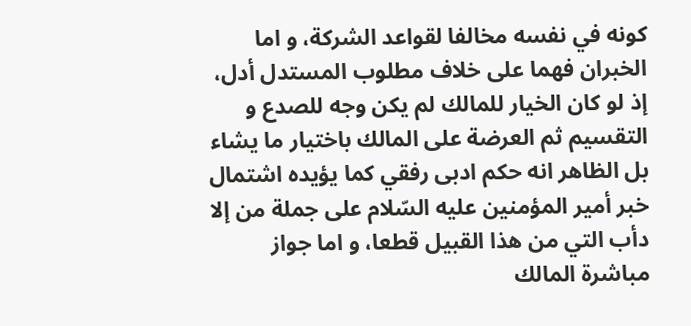كونه في نفسه مخالفا لقواعد الشركة، و اما الخبران فهما على خلاف مطلوب المستدل أدل، إذ لو كان الخيار للمالك لم يكن وجه للصدع و التقسيم ثم العرضة على المالك باختيار ما يشاء بل الظاهر انه حكم ادبى رفقي كما يؤيده اشتمال خبر أمير المؤمنين عليه السّلام على جملة من إلا دأب التي من هذا القبيل قطعا، و اما جواز مباشرة المالك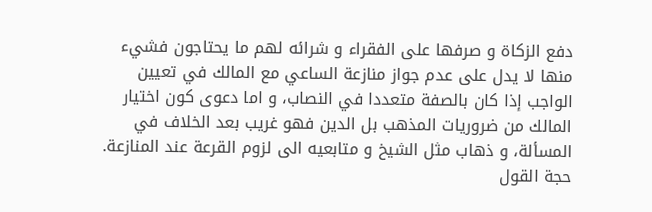دفع الزكاة و صرفها على الفقراء و شرائه لهم ما يحتاجون فشيء منها لا يدل على عدم جواز منازعة الساعي مع المالك في تعيين الواجب إذا كان بالصفة متعددا في النصاب، و اما دعوى كون اختيار المالك من ضروريات المذهب بل الدين فهو غريب بعد الخلاف في المسألة، و ذهاب مثل الشيخ و متابعيه الى لزوم القرعة عند المنازعة. حجة القول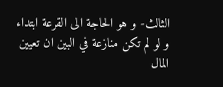الثالث- و هو الحاجة الى القرعة ابتداء و لو لم تكن منازعة في البين ان تعيين المال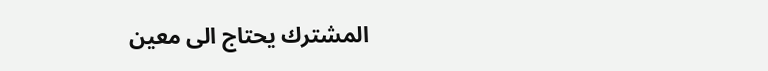المشترك يحتاج الى معين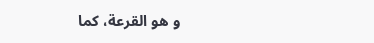و هو القرعة، كما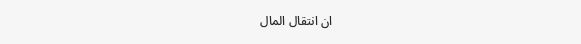ان انتقال المال